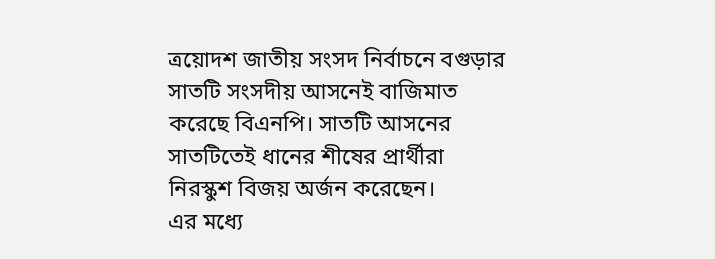ত্রয়োদশ জাতীয় সংসদ নির্বাচনে বগুড়ার সাতটি সংসদীয় আসনেই বাজিমাত করেছে বিএনপি। সাতটি আসনের সাতটিতেই ধানের শীষের প্রার্থীরা নিরস্কুশ বিজয় অর্জন করেছেন।
এর মধ্যে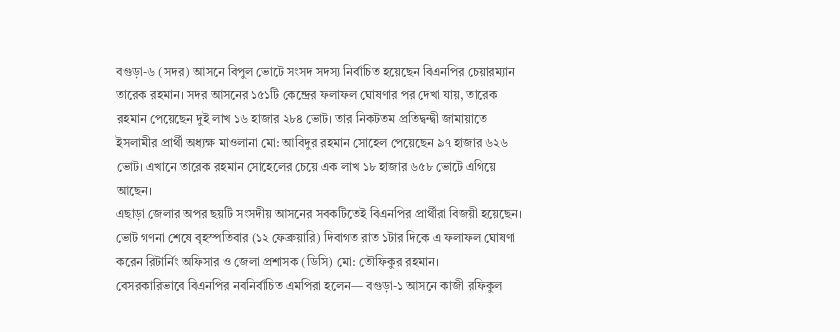বগুড়া-৬ (সদর) আসনে বিপুল ভোটে সংসদ সদস্য নির্বাচিত হয়েছেন বিএনপির চেয়ারম্যান তারেক রহমান। সদর আসনের ১৫১টি কেন্দ্রের ফলাফল ঘোষণার পর দেখা যায়, তারেক রহমান পেয়েছেন দুই লাখ ১৬ হাজার ২৮৪ ভোট। তার নিকটতম প্রতিদ্বন্দ্বী জামায়াতে ইসলামীর প্রার্থী অধ্যক্ষ মাওলানা মো: আবিদুর রহমান সোহেল পেয়েছেন ৯৭ হাজার ৬২৬ ভোট। এখানে তারেক রহমান সোহেলের চেয়ে এক লাখ ১৮ হাজার ৬৫৮ ভোটে এগিয়ে আছেন।
এছাড়া জেলার অপর ছয়টি সংসদীয় আসনের সবকটিতেই বিএনপির প্রার্থীরা বিজয়ী হয়েছেন। ভোট গণনা শেষে বৃহস্পতিবার (১২ ফেব্রুয়ারি) দিবাগত রাত ১টার দিকে এ ফলাফল ঘোষণা করেন রিটার্নিং অফিসার ও জেলা প্রশাসক (ডিসি) মো: তৌফিকুর রহমান।
বেসরকারিভাবে বিএনপির নবনির্বাচিত এমপিরা হলেন— বগুড়া-১ আসনে কাজী রফিকুল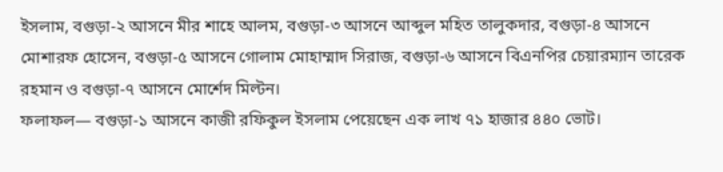ইসলাম, বগুড়া-২ আসনে মীর শাহে আলম, বগুড়া-৩ আসনে আব্দুল মহিত তালুকদার, বগুড়া-৪ আসনে মোশারফ হোসেন, বগুড়া-৫ আসনে গোলাম মোহাম্মাদ সিরাজ, বগুড়া-৬ আসনে বিএনপির চেয়ারম্যান তারেক রহমান ও বগুড়া-৭ আসনে মোর্শেদ মিল্টন।
ফলাফল— বগুড়া-১ আসনে কাজী রফিকুল ইসলাম পেয়েছেন এক লাখ ৭১ হাজার ৪৪০ ভোট।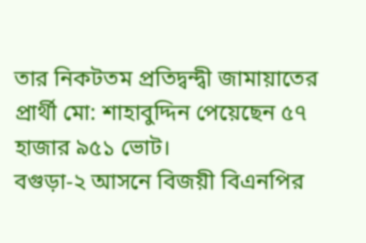তার নিকটতম প্রতিদ্বন্দ্বী জামায়াতের প্রার্থী মো: শাহাবুদ্দিন পেয়েছেন ৫৭ হাজার ৯৫১ ভোট।
বগুড়া-২ আসনে বিজয়ী বিএনপির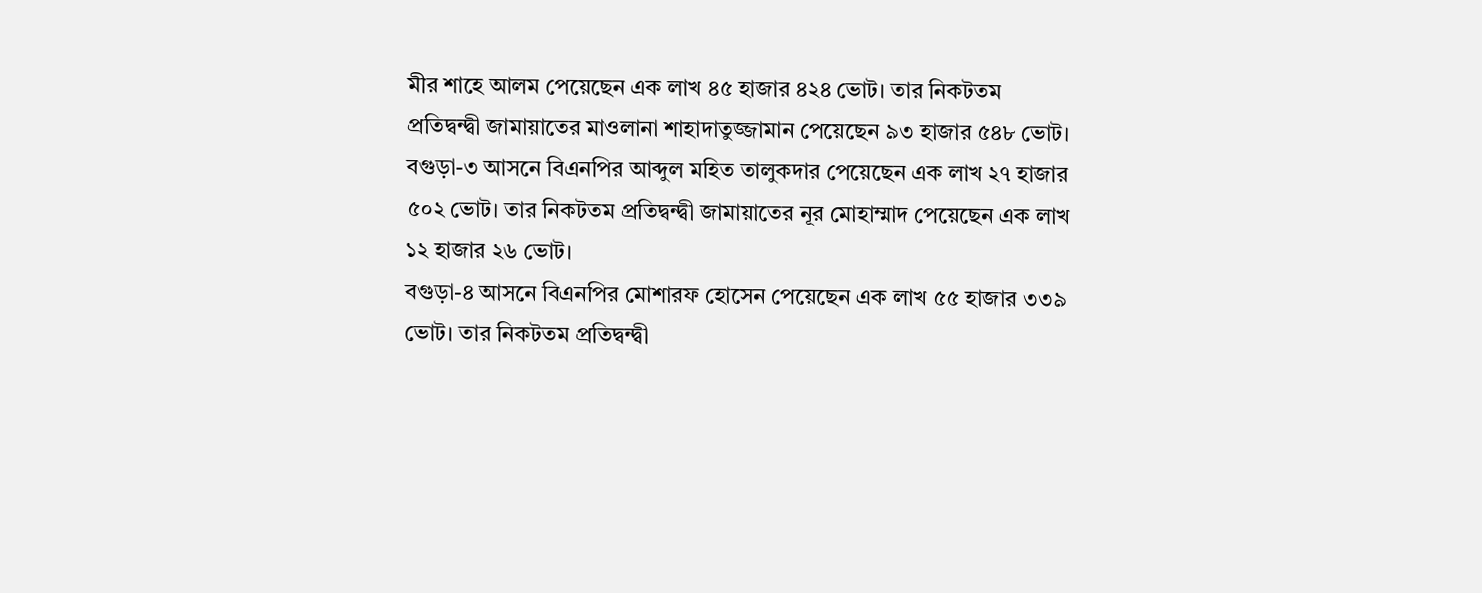মীর শাহে আলম পেয়েছেন এক লাখ ৪৫ হাজার ৪২৪ ভোট। তার নিকটতম প্রতিদ্বন্দ্বী জামায়াতের মাওলানা শাহাদাতুজ্জামান পেয়েছেন ৯৩ হাজার ৫৪৮ ভোট।
বগুড়া-৩ আসনে বিএনপির আব্দুল মহিত তালুকদার পেয়েছেন এক লাখ ২৭ হাজার ৫০২ ভোট। তার নিকটতম প্রতিদ্বন্দ্বী জামায়াতের নূর মোহাম্মাদ পেয়েছেন এক লাখ ১২ হাজার ২৬ ভোট।
বগুড়া-৪ আসনে বিএনপির মোশারফ হোসেন পেয়েছেন এক লাখ ৫৫ হাজার ৩৩৯ ভোট। তার নিকটতম প্রতিদ্বন্দ্বী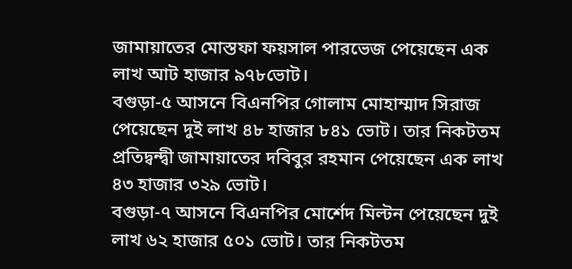জামায়াতের মোস্তফা ফয়সাল পারভেজ পেয়েছেন এক লাখ আট হাজার ৯৭৮ভোট।
বগুড়া-৫ আসনে বিএনপির গোলাম মোহাম্মাদ সিরাজ পেয়েছেন দুই লাখ ৪৮ হাজার ৮৪১ ভোট। তার নিকটতম প্রতিদ্বন্দ্বী জামায়াতের দবিবুর রহমান পেয়েছেন এক লাখ ৪৩ হাজার ৩২৯ ভোট।
বগুড়া-৭ আসনে বিএনপির মোর্শেদ মিল্টন পেয়েছেন দুই লাখ ৬২ হাজার ৫০১ ভোট। তার নিকটতম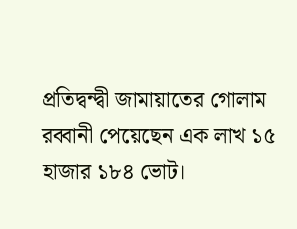প্রতিদ্বন্দ্বী জামায়াতের গোলাম রব্বানী পেয়েছেন এক লাখ ১৫ হাজার ১৮৪ ভোট।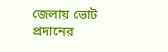জেলায় ভোট প্রদানের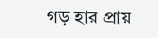গড় হার প্রায়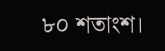৮০ শতাংশ।